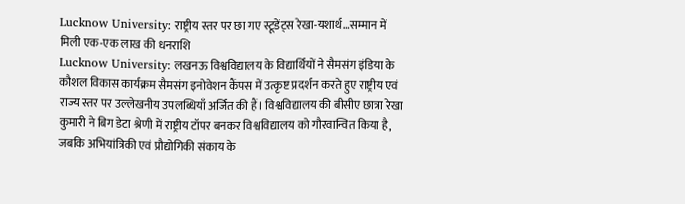Lucknow University: राष्ट्रीय स्तर पर छा गए स्टूडेंट्स रेखा-यशार्थ…सम्मान में मिली एक-एक लाख की धनराशि
Lucknow University: लखनऊ विश्वविद्यालय के विद्यार्थियों ने सैमसंग इंडिया के कौशल विकास कार्यक्रम सैमसंग इनोवेशन कैंपस में उत्कृष्ट प्रदर्शन करते हुए राष्ट्रीय एवं राज्य स्तर पर उल्लेखनीय उपलब्धियाँ अर्जित की हैं। विश्वविद्यालय की बीसीए छात्रा रेखा कुमारी ने बिग डेटा श्रेणी में राष्ट्रीय टॉपर बनकर विश्वविद्यालय को गौरवान्वित किया है, जबकि अभियांत्रिकी एवं प्रौद्योगिकी संकाय के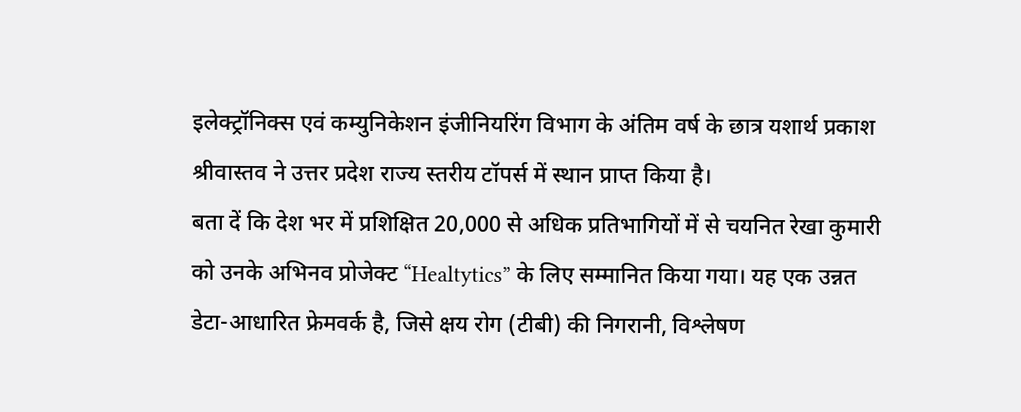इलेक्ट्रॉनिक्स एवं कम्युनिकेशन इंजीनियरिंग विभाग के अंतिम वर्ष के छात्र यशार्थ प्रकाश श्रीवास्तव ने उत्तर प्रदेश राज्य स्तरीय टॉपर्स में स्थान प्राप्त किया है।
बता दें कि देश भर में प्रशिक्षित 20,000 से अधिक प्रतिभागियों में से चयनित रेखा कुमारी को उनके अभिनव प्रोजेक्ट “Healtytics” के लिए सम्मानित किया गया। यह एक उन्नत डेटा-आधारित फ्रेमवर्क है, जिसे क्षय रोग (टीबी) की निगरानी, विश्लेषण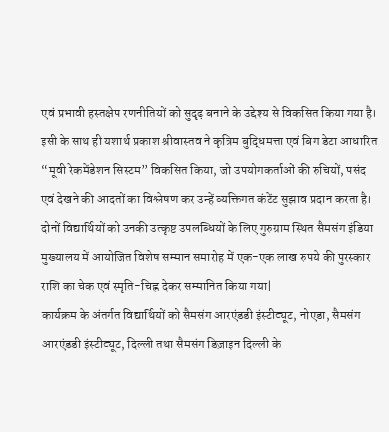एवं प्रभावी हस्तक्षेप रणनीतियों को सुदृढ़ बनाने के उद्देश्य से विकसित किया गया है।
इसी के साथ ही यशार्थ प्रकाश श्रीवास्तव ने कृत्रिम बुद्धिमत्ता एवं बिग डेटा आधारित “मूवी रेकमेंडेशन सिस्टम” विकसित किया, जो उपयोगकर्ताओं की रुचियों, पसंद एवं देखने की आदतों का विश्लेषण कर उन्हें व्यक्तिगत कंटेंट सुझाव प्रदान करता है।
दोनों विद्यार्थियों को उनकी उत्कृष्ट उपलब्धियों के लिए गुरुग्राम स्थित सैमसंग इंडिया मुख्यालय में आयोजित विशेष सम्मान समारोह में एक-एक लाख रुपये की पुरस्कार राशि का चेक एवं स्मृति-चिह्न देकर सम्मानित किया गया|
कार्यक्रम के अंतर्गत विद्यार्थियों को सैमसंग आरएंडडी इंस्टीट्यूट, नोएडा, सैमसंग आरएंडडी इंस्टीट्यूट, दिल्ली तथा सैमसंग डिज़ाइन दिल्ली के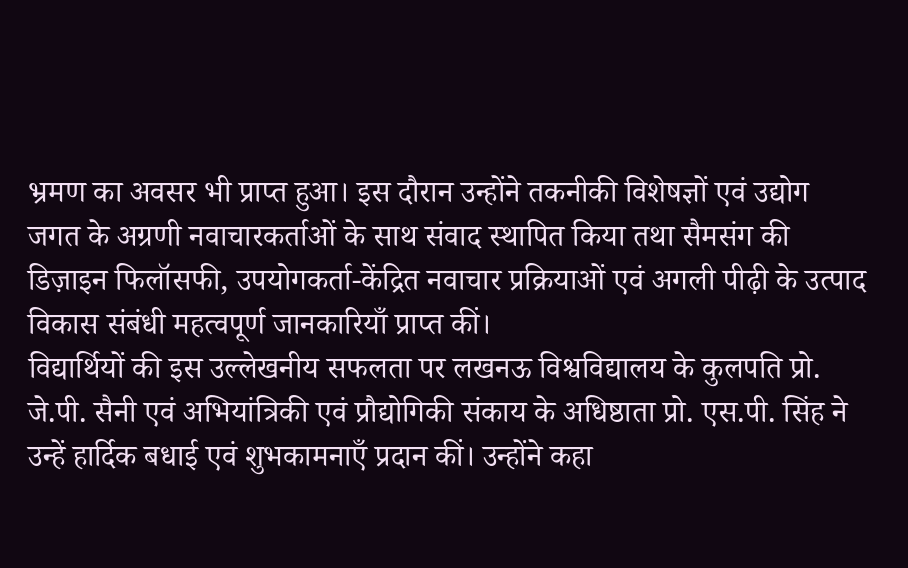भ्रमण का अवसर भी प्राप्त हुआ। इस दौरान उन्होंने तकनीकी विशेषज्ञों एवं उद्योग जगत के अग्रणी नवाचारकर्ताओं के साथ संवाद स्थापित किया तथा सैमसंग की डिज़ाइन फिलॉसफी, उपयोगकर्ता-केंद्रित नवाचार प्रक्रियाओं एवं अगली पीढ़ी के उत्पाद विकास संबंधी महत्वपूर्ण जानकारियाँ प्राप्त कीं।
विद्यार्थियों की इस उल्लेखनीय सफलता पर लखनऊ विश्वविद्यालय के कुलपति प्रो. जे.पी. सैनी एवं अभियांत्रिकी एवं प्रौद्योगिकी संकाय के अधिष्ठाता प्रो. एस.पी. सिंह ने उन्हें हार्दिक बधाई एवं शुभकामनाएँ प्रदान कीं। उन्होंने कहा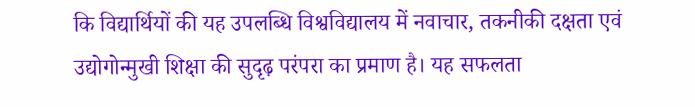कि विद्यार्थियों की यह उपलब्धि विश्वविद्यालय में नवाचार, तकनीकी दक्षता एवं उद्योगोन्मुखी शिक्षा की सुदृढ़ परंपरा का प्रमाण है। यह सफलता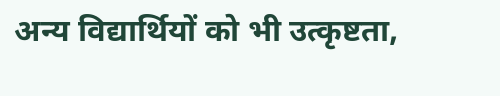अन्य विद्यार्थियों को भी उत्कृष्टता,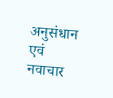अनुसंधान एवं नवाचार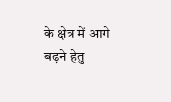के क्षेत्र में आगे बढ़ने हेतु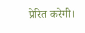प्रेरित करेगी।